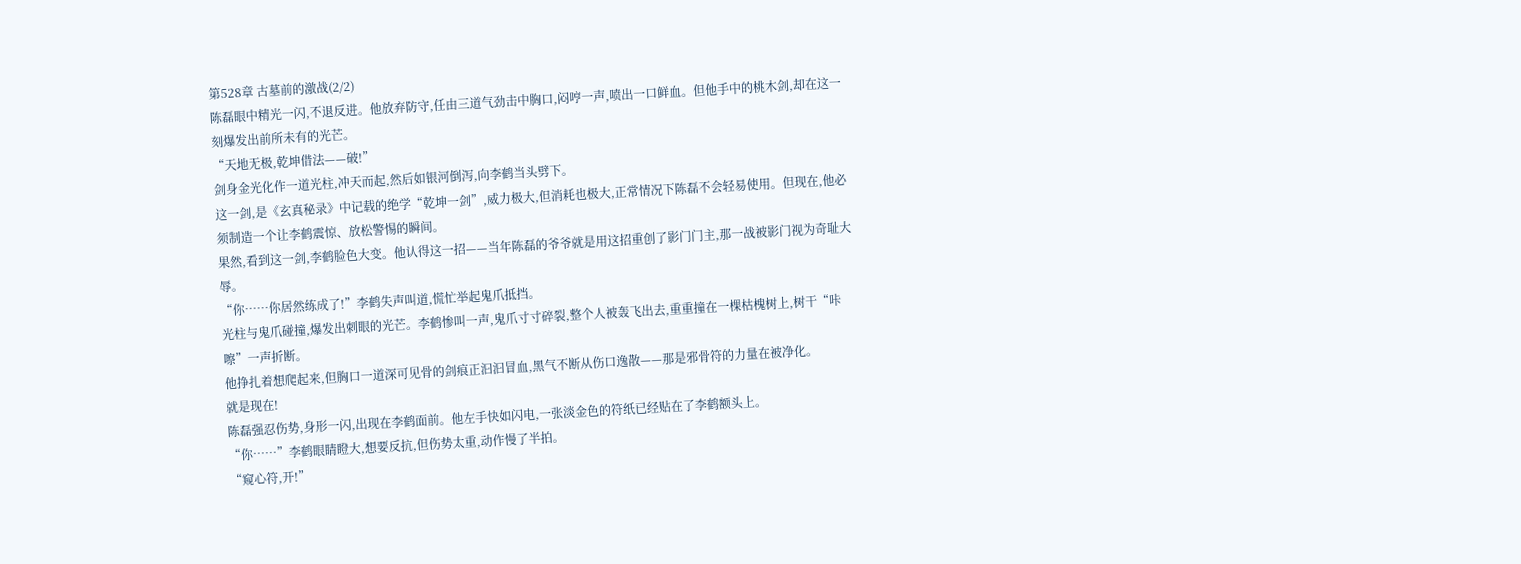第528章 古墓前的激战(2/2)
陈磊眼中精光一闪,不退反进。他放弃防守,任由三道气劲击中胸口,闷哼一声,喷出一口鲜血。但他手中的桃木剑,却在这一刻爆发出前所未有的光芒。
“天地无极,乾坤借法——破!”
剑身金光化作一道光柱,冲天而起,然后如银河倒泻,向李鹤当头劈下。
这一剑,是《玄真秘录》中记载的绝学“乾坤一剑”,威力极大,但消耗也极大,正常情况下陈磊不会轻易使用。但现在,他必须制造一个让李鹤震惊、放松警惕的瞬间。
果然,看到这一剑,李鹤脸色大变。他认得这一招——当年陈磊的爷爷就是用这招重创了影门门主,那一战被影门视为奇耻大辱。
“你……你居然练成了!”李鹤失声叫道,慌忙举起鬼爪抵挡。
光柱与鬼爪碰撞,爆发出刺眼的光芒。李鹤惨叫一声,鬼爪寸寸碎裂,整个人被轰飞出去,重重撞在一棵枯槐树上,树干“咔嚓”一声折断。
他挣扎着想爬起来,但胸口一道深可见骨的剑痕正汩汩冒血,黑气不断从伤口逸散——那是邪骨符的力量在被净化。
就是现在!
陈磊强忍伤势,身形一闪,出现在李鹤面前。他左手快如闪电,一张淡金色的符纸已经贴在了李鹤额头上。
“你……”李鹤眼睛瞪大,想要反抗,但伤势太重,动作慢了半拍。
“窥心符,开!”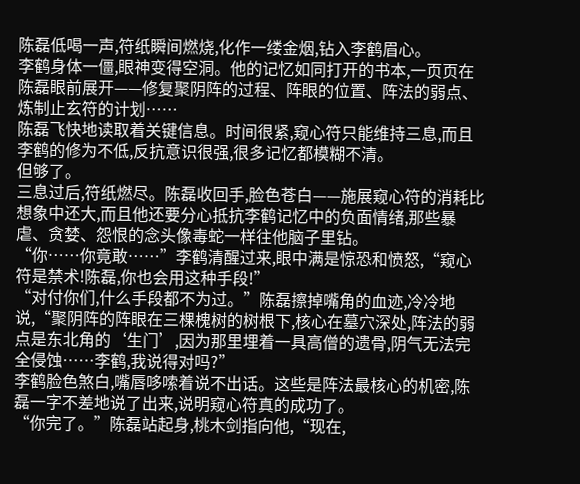陈磊低喝一声,符纸瞬间燃烧,化作一缕金烟,钻入李鹤眉心。
李鹤身体一僵,眼神变得空洞。他的记忆如同打开的书本,一页页在陈磊眼前展开——修复聚阴阵的过程、阵眼的位置、阵法的弱点、炼制止玄符的计划……
陈磊飞快地读取着关键信息。时间很紧,窥心符只能维持三息,而且李鹤的修为不低,反抗意识很强,很多记忆都模糊不清。
但够了。
三息过后,符纸燃尽。陈磊收回手,脸色苍白——施展窥心符的消耗比想象中还大,而且他还要分心抵抗李鹤记忆中的负面情绪,那些暴虐、贪婪、怨恨的念头像毒蛇一样往他脑子里钻。
“你……你竟敢……”李鹤清醒过来,眼中满是惊恐和愤怒,“窥心符是禁术!陈磊,你也会用这种手段!”
“对付你们,什么手段都不为过。”陈磊擦掉嘴角的血迹,冷冷地说,“聚阴阵的阵眼在三棵槐树的树根下,核心在墓穴深处,阵法的弱点是东北角的‘生门’,因为那里埋着一具高僧的遗骨,阴气无法完全侵蚀……李鹤,我说得对吗?”
李鹤脸色煞白,嘴唇哆嗦着说不出话。这些是阵法最核心的机密,陈磊一字不差地说了出来,说明窥心符真的成功了。
“你完了。”陈磊站起身,桃木剑指向他,“现在,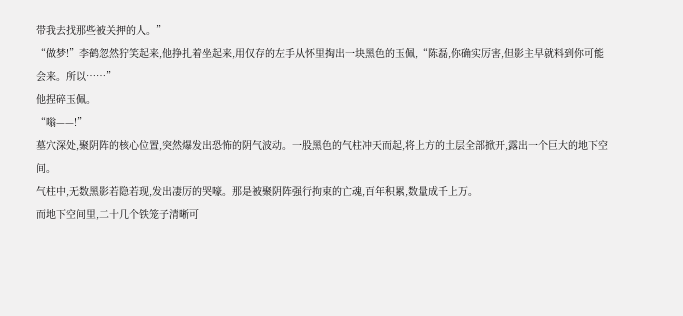带我去找那些被关押的人。”
“做梦!”李鹤忽然狞笑起来,他挣扎着坐起来,用仅存的左手从怀里掏出一块黑色的玉佩,“陈磊,你确实厉害,但影主早就料到你可能会来。所以……”
他捏碎玉佩。
“嗡——!”
墓穴深处,聚阴阵的核心位置,突然爆发出恐怖的阴气波动。一股黑色的气柱冲天而起,将上方的土层全部掀开,露出一个巨大的地下空间。
气柱中,无数黑影若隐若现,发出凄厉的哭嚎。那是被聚阴阵强行拘束的亡魂,百年积累,数量成千上万。
而地下空间里,二十几个铁笼子清晰可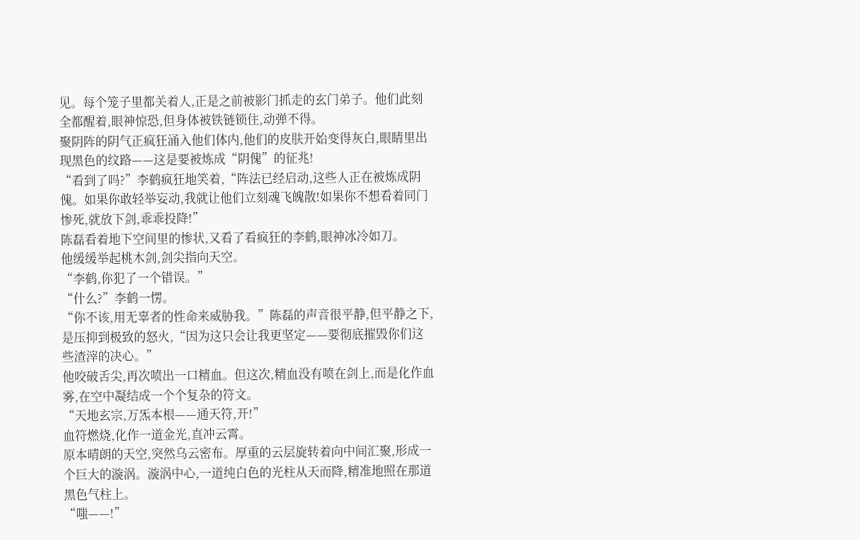见。每个笼子里都关着人,正是之前被影门抓走的玄门弟子。他们此刻全都醒着,眼神惊恐,但身体被铁链锁住,动弹不得。
聚阴阵的阴气正疯狂涌入他们体内,他们的皮肤开始变得灰白,眼睛里出现黑色的纹路——这是要被炼成“阴傀”的征兆!
“看到了吗?”李鹤疯狂地笑着,“阵法已经启动,这些人正在被炼成阴傀。如果你敢轻举妄动,我就让他们立刻魂飞魄散!如果你不想看着同门惨死,就放下剑,乖乖投降!”
陈磊看着地下空间里的惨状,又看了看疯狂的李鹤,眼神冰冷如刀。
他缓缓举起桃木剑,剑尖指向天空。
“李鹤,你犯了一个错误。”
“什么?”李鹤一愣。
“你不该,用无辜者的性命来威胁我。”陈磊的声音很平静,但平静之下,是压抑到极致的怒火,“因为这只会让我更坚定——要彻底摧毁你们这些渣滓的决心。”
他咬破舌尖,再次喷出一口精血。但这次,精血没有喷在剑上,而是化作血雾,在空中凝结成一个个复杂的符文。
“天地玄宗,万炁本根——通天符,开!”
血符燃烧,化作一道金光,直冲云霄。
原本晴朗的天空,突然乌云密布。厚重的云层旋转着向中间汇聚,形成一个巨大的漩涡。漩涡中心,一道纯白色的光柱从天而降,精准地照在那道黑色气柱上。
“嗤——!”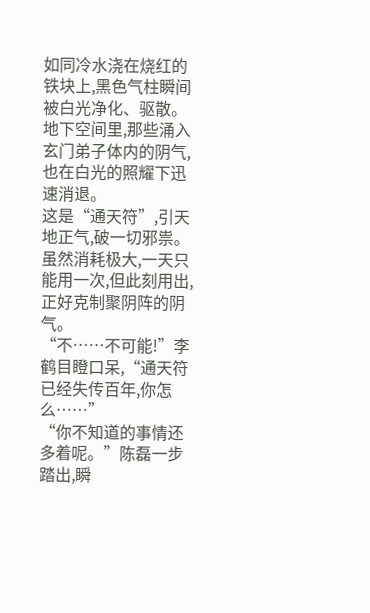如同冷水浇在烧红的铁块上,黑色气柱瞬间被白光净化、驱散。地下空间里,那些涌入玄门弟子体内的阴气,也在白光的照耀下迅速消退。
这是“通天符”,引天地正气,破一切邪祟。虽然消耗极大,一天只能用一次,但此刻用出,正好克制聚阴阵的阴气。
“不……不可能!”李鹤目瞪口呆,“通天符已经失传百年,你怎么……”
“你不知道的事情还多着呢。”陈磊一步踏出,瞬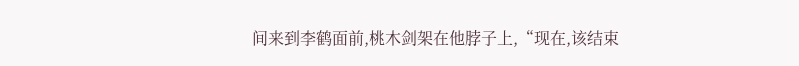间来到李鹤面前,桃木剑架在他脖子上,“现在,该结束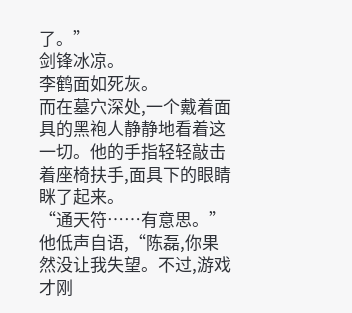了。”
剑锋冰凉。
李鹤面如死灰。
而在墓穴深处,一个戴着面具的黑袍人静静地看着这一切。他的手指轻轻敲击着座椅扶手,面具下的眼睛眯了起来。
“通天符……有意思。”他低声自语,“陈磊,你果然没让我失望。不过,游戏才刚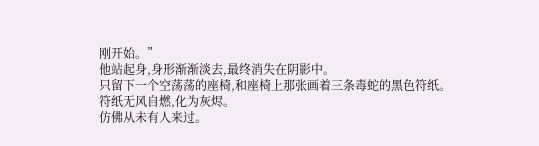刚开始。”
他站起身,身形渐渐淡去,最终消失在阴影中。
只留下一个空荡荡的座椅,和座椅上那张画着三条毒蛇的黑色符纸。
符纸无风自燃,化为灰烬。
仿佛从未有人来过。